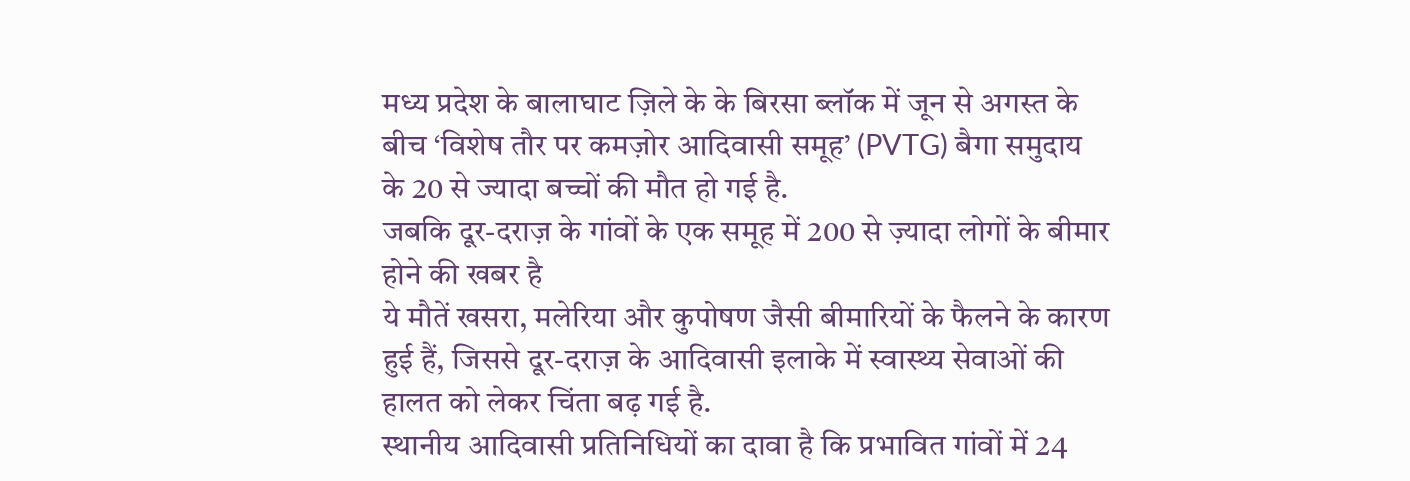मध्य प्रदेश के बालाघाट ज़िले के के बिरसा ब्लॉक में जून से अगस्त के बीच ‘विशेष तौर पर कमज़ोर आदिवासी समूह’ (PVTG) बैगा समुदाय के 20 से ज्यादा बच्चों की मौत हो गई है.
जबकि दूर-दराज़ के गांवों के एक समूह में 200 से ज़्यादा लोगों के बीमार होने की खबर है
ये मौतें खसरा, मलेरिया और कुपोषण जैसी बीमारियों के फैलने के कारण हुई हैं, जिससे दूर-दराज़ के आदिवासी इलाके में स्वास्थ्य सेवाओं की हालत को लेकर चिंता बढ़ गई है.
स्थानीय आदिवासी प्रतिनिधियों का दावा है कि प्रभावित गांवों में 24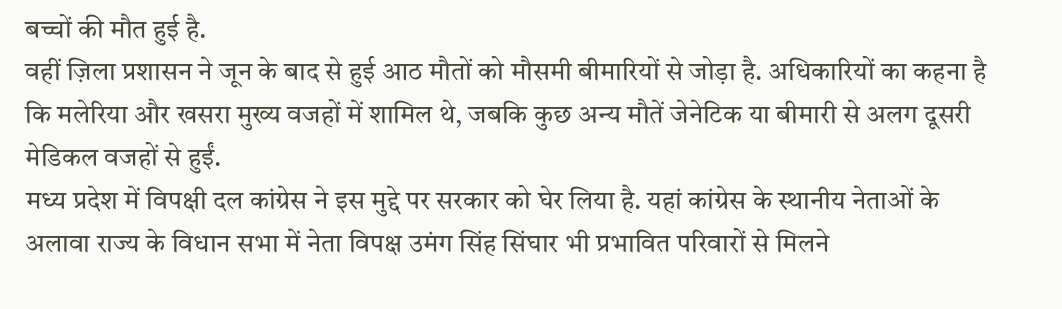बच्चों की मौत हुई है.
वहीं ज़िला प्रशासन ने जून के बाद से हुई आठ मौतों को मौसमी बीमारियों से जोड़ा है. अधिकारियों का कहना है कि मलेरिया और खसरा मुख्य वजहों में शामिल थे, जबकि कुछ अन्य मौतें जेनेटिक या बीमारी से अलग दूसरी मेडिकल वजहों से हुईं.
मध्य प्रदेश में विपक्षी दल कांग्रेस ने इस मुद्दे पर सरकार को घेर लिया है. यहां कांग्रेस के स्थानीय नेताओं के अलावा राज्य के विधान सभा में नेता विपक्ष उमंग सिंह सिंघार भी प्रभावित परिवारों से मिलने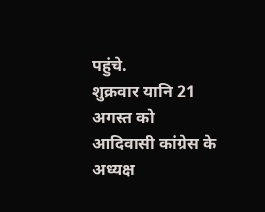पहुंचे.
शुक्रवार यानि 21 अगस्त को आदिवासी कांग्रेस के अध्यक्ष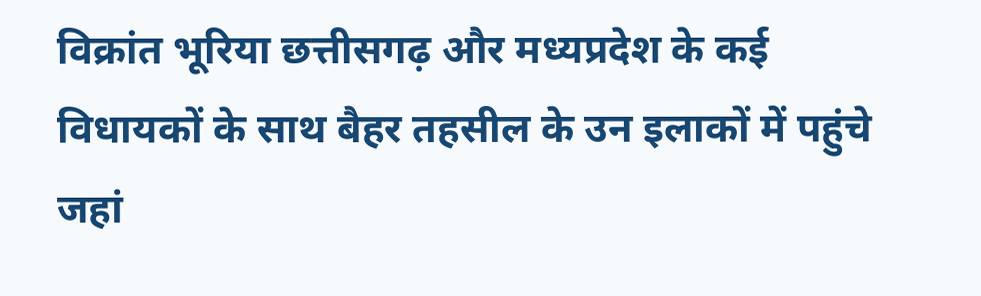विक्रांत भूरिया छत्तीसगढ़ और मध्यप्रदेश के कई विधायकों के साथ बैहर तहसील के उन इलाकों में पहुंचे जहां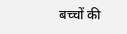बच्चों की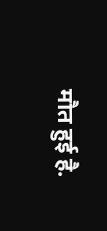मौत हुई है.